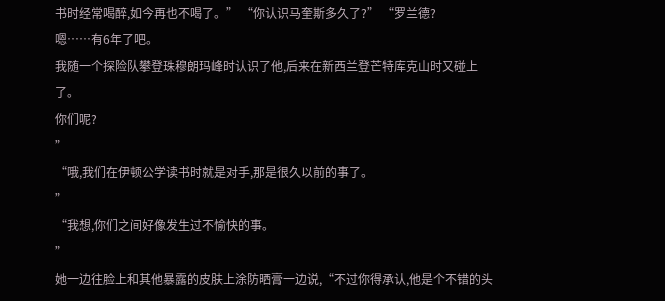书时经常喝醉,如今再也不喝了。” “你认识马奎斯多久了?” “罗兰德?
嗯……有6年了吧。
我随一个探险队攀登珠穆朗玛峰时认识了他,后来在新西兰登芒特库克山时又碰上了。
你们呢?
”
“哦,我们在伊顿公学读书时就是对手,那是很久以前的事了。
”
“我想,你们之间好像发生过不愉快的事。
”
她一边往脸上和其他暴露的皮肤上涂防晒膏一边说,“不过你得承认,他是个不错的头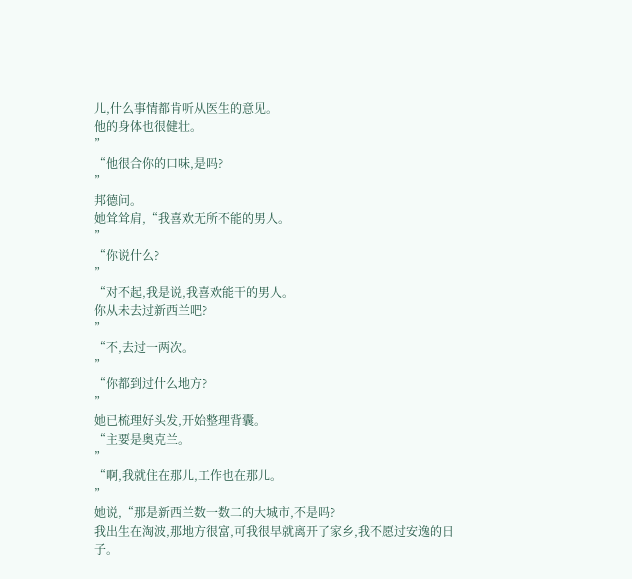儿,什么事情都肯听从医生的意见。
他的身体也很健壮。
”
“他很合你的口味,是吗?
”
邦德问。
她耸耸肩,“我喜欢无所不能的男人。
”
“你说什么?
”
“对不起,我是说,我喜欢能干的男人。
你从未去过新西兰吧?
”
“不,去过一两次。
”
“你都到过什么地方?
”
她已梳理好头发,开始整理背囊。
“主要是奥克兰。
”
“啊,我就住在那儿,工作也在那儿。
”
她说,“那是新西兰数一数二的大城市,不是吗?
我出生在淘波,那地方很富,可我很早就离开了家乡,我不愿过安逸的日子。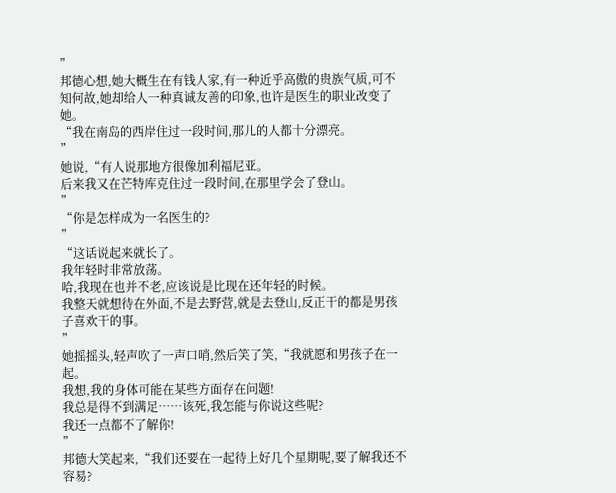”
邦德心想,她大概生在有钱人家,有一种近乎高傲的贵族气质,可不知何故,她却给人一种真诚友善的印象,也许是医生的职业改变了她。
“我在南岛的西岸住过一段时间,那儿的人都十分漂亮。
”
她说,“有人说那地方很像加利福尼亚。
后来我又在芒特库克住过一段时间,在那里学会了登山。
”
“你是怎样成为一名医生的?
”
“这话说起来就长了。
我年轻时非常放荡。
哈,我现在也并不老,应该说是比现在还年轻的时候。
我整天就想待在外面,不是去野营,就是去登山,反正干的都是男孩子喜欢干的事。
”
她摇摇头,轻声吹了一声口哨,然后笑了笑,“我就愿和男孩子在一起。
我想,我的身体可能在某些方面存在问题!
我总是得不到满足……该死,我怎能与你说这些呢?
我还一点都不了解你!
”
邦德大笑起来,“我们还要在一起待上好几个星期呢,要了解我还不容易?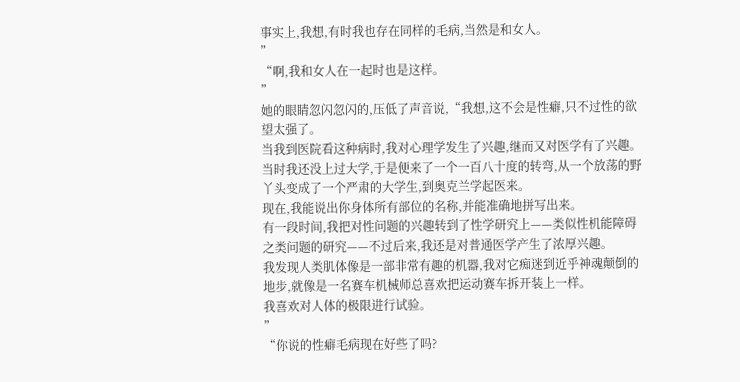事实上,我想,有时我也存在同样的毛病,当然是和女人。
”
“啊,我和女人在一起时也是这样。
”
她的眼睛忽闪忽闪的,压低了声音说,“我想,这不会是性癖,只不过性的欲望太强了。
当我到医院看这种病时,我对心理学发生了兴趣,继而又对医学有了兴趣。
当时我还没上过大学,于是便来了一个一百八十度的转弯,从一个放荡的野丫头变成了一个严肃的大学生,到奥克兰学起医来。
现在,我能说出你身体所有部位的名称,并能准确地拼写出来。
有一段时间,我把对性问题的兴趣转到了性学研究上——类似性机能障碍之类问题的研究——不过后来,我还是对普通医学产生了浓厚兴趣。
我发现人类肌体像是一部非常有趣的机器,我对它痴迷到近乎神魂颠倒的地步,就像是一名赛车机械师总喜欢把运动赛车拆开装上一样。
我喜欢对人体的极限进行试验。
”
“你说的性癖毛病现在好些了吗?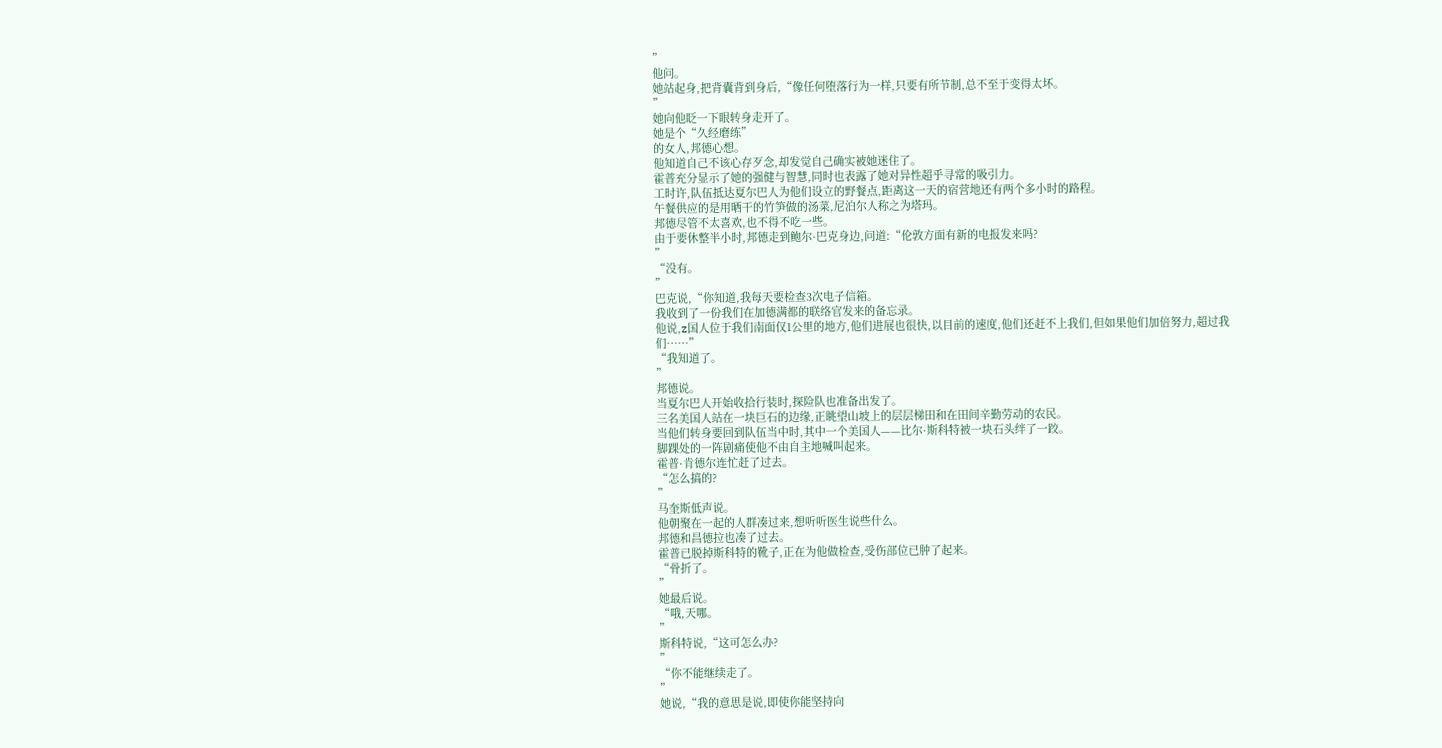”
他问。
她站起身,把背囊背到身后,“像任何堕落行为一样,只要有所节制,总不至于变得太坏。
”
她向他眨一下眼转身走开了。
她是个“久经磨练”
的女人,邦德心想。
他知道自己不该心存歹念,却发觉自己确实被她迷住了。
霍普充分显示了她的强健与智慧,同时也表露了她对异性超乎寻常的吸引力。
工时许,队伍抵达夏尔巴人为他们设立的野餐点,距离这一天的宿营地还有两个多小时的路程。
午餐供应的是用晒干的竹笋做的汤菜,尼泊尔人称之为塔玛。
邦德尽管不太喜欢,也不得不吃一些。
由于要休整半小时,邦德走到鲍尔·巴克身边,问道:“伦敦方面有新的电报发来吗?
”
“没有。
”
巴克说,“你知道,我每天要检查3次电子信箱。
我收到了一份我们在加德满都的联络官发来的备忘录。
他说,z国人位于我们南面仅1公里的地方,他们进展也很快,以目前的速度,他们还赶不上我们,但如果他们加倍努力,超过我们……”
“我知道了。
”
邦德说。
当夏尔巴人开始收拾行装时,探险队也准备出发了。
三名美国人站在一块巨石的边缘,正眺望山坡上的层层梯田和在田间辛勤劳动的农民。
当他们转身要回到队伍当中时,其中一个美国人——比尔·斯科特被一块石头绊了一跤。
脚踝处的一阵剧痛使他不由自主地喊叫起来。
霍普·肯德尔连忙赶了过去。
“怎么搞的?
”
马奎斯低声说。
他朝聚在一起的人群凑过来,想听听医生说些什么。
邦德和昌德拉也凑了过去。
霍普已脱掉斯科特的靴子,正在为他做检查,受伤部位已肿了起来。
“骨折了。
”
她最后说。
“哦,天哪。
”
斯科特说,“这可怎么办?
”
“你不能继续走了。
”
她说,“我的意思是说,即使你能坚持向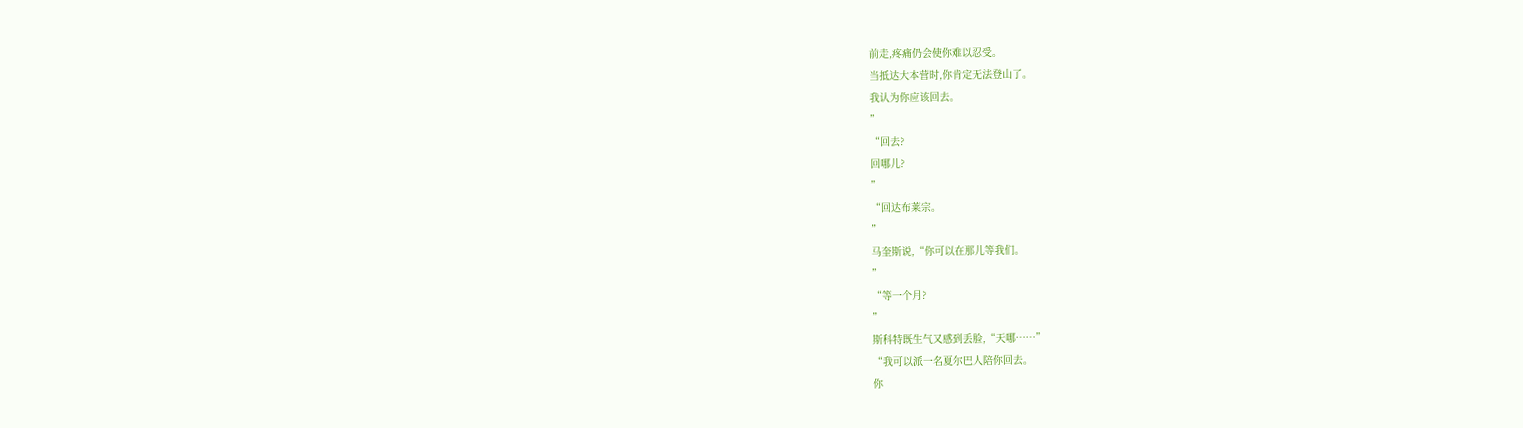前走,疼痛仍会使你难以忍受。
当抵达大本营时,你肯定无法登山了。
我认为你应该回去。
”
“回去?
回哪儿?
”
“回达布莱宗。
”
马奎斯说,“你可以在那儿等我们。
”
“等一个月?
”
斯科特既生气又感到丢脸,“天哪……”
“我可以派一名夏尔巴人陪你回去。
你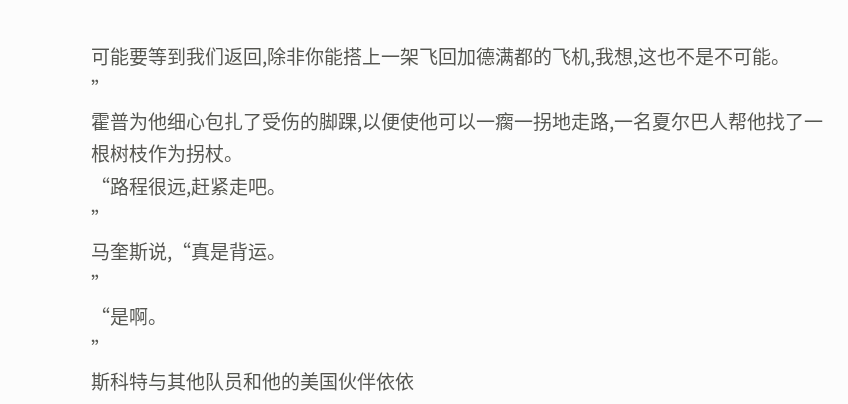可能要等到我们返回,除非你能搭上一架飞回加德满都的飞机,我想,这也不是不可能。
”
霍普为他细心包扎了受伤的脚踝,以便使他可以一瘸一拐地走路,一名夏尔巴人帮他找了一根树枝作为拐杖。
“路程很远,赶紧走吧。
”
马奎斯说,“真是背运。
”
“是啊。
”
斯科特与其他队员和他的美国伙伴依依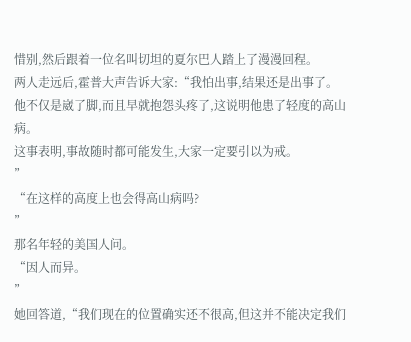惜别,然后跟着一位名叫切坦的夏尔巴人踏上了漫漫回程。
两人走远后,霍普大声告诉大家:“我怕出事,结果还是出事了。
他不仅是崴了脚,而且早就抱怨头疼了,这说明他患了轻度的高山病。
这事表明,事故随时都可能发生,大家一定要引以为戒。
”
“在这样的高度上也会得高山病吗?
”
那名年轻的美国人问。
“因人而异。
”
她回答道,“我们现在的位置确实还不很高,但这并不能决定我们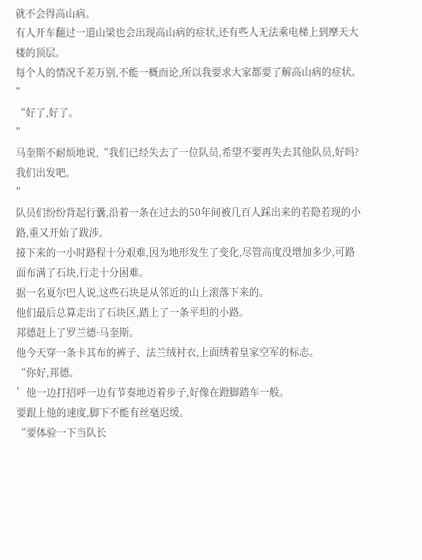就不会得高山病。
有人开车翻过一道山梁也会出现高山病的症状,还有些人无法乘电梯上到摩天大楼的顶层。
每个人的情况千差万别,不能一概而论,所以我要求大家都要了解高山病的症状。
”
“好了,好了。
”
马奎斯不耐烦地说,“我们已经失去了一位队员,希望不要再失去其他队员,好吗?
我们出发吧。
”
队员们纷纷背起行囊,沿着一条在过去的50年间被几百人踩出来的若隐若现的小路,重又开始了跋涉。
接下来的一小时路程十分艰难,因为地形发生了变化,尽管高度没增加多少,可路面布满了石块,行走十分困难。
据一名夏尔巴人说,这些石块是从邻近的山上滚落下来的。
他们最后总算走出了石块区,踏上了一条平坦的小路。
邦德赶上了罗兰德·马奎斯。
他今天穿一条卡其布的裤子、法兰绒衬衣,上面绣着皇家空军的标志。
“你好,邦德。
’他一边打招呼一边有节奏地迈着步子,好像在蹬脚踏车一般。
要跟上他的速度,脚下不能有丝毫迟缓。
“要体验一下当队长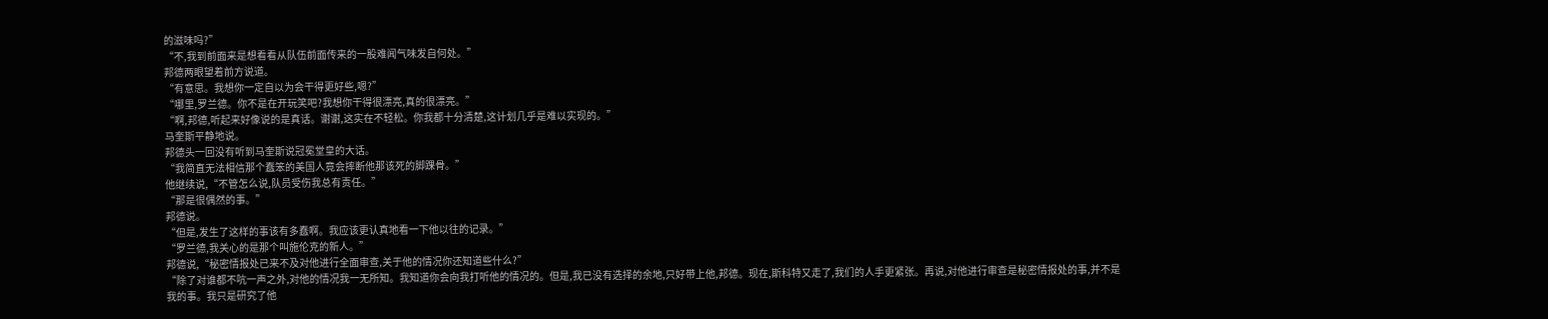的滋味吗?”
“不,我到前面来是想看看从队伍前面传来的一股难闻气味发自何处。”
邦德两眼望着前方说道。
“有意思。我想你一定自以为会干得更好些,嗯?”
“哪里,罗兰德。你不是在开玩笑吧?我想你干得很漂亮,真的很漂亮。”
“啊,邦德,听起来好像说的是真话。谢谢,这实在不轻松。你我都十分清楚,这计划几乎是难以实现的。”
马奎斯平静地说。
邦德头一回没有听到马奎斯说冠冕堂皇的大话。
“我简直无法相信那个蠢笨的美国人竟会摔断他那该死的脚踝骨。”
他继续说,“不管怎么说,队员受伤我总有责任。”
“那是很偶然的事。”
邦德说。
“但是,发生了这样的事该有多蠢啊。我应该更认真地看一下他以往的记录。”
“罗兰德,我关心的是那个叫施伦克的新人。”
邦德说,“秘密情报处已来不及对他进行全面审查,关于他的情况你还知道些什么?”
“除了对谁都不吭一声之外,对他的情况我一无所知。我知道你会向我打听他的情况的。但是,我已没有选择的余地,只好带上他,邦德。现在,斯科特又走了,我们的人手更紧张。再说,对他进行审查是秘密情报处的事,并不是我的事。我只是研究了他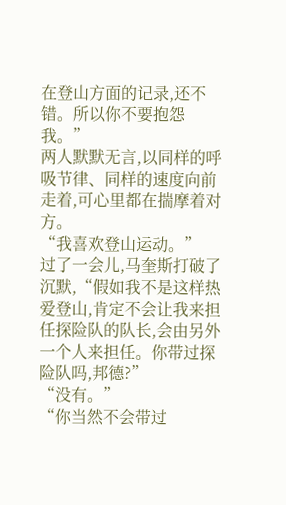在登山方面的记录,还不错。所以你不要抱怨我。”
两人默默无言,以同样的呼吸节律、同样的速度向前走着,可心里都在揣摩着对方。
“我喜欢登山运动。”
过了一会儿,马奎斯打破了沉默,“假如我不是这样热爱登山,肯定不会让我来担任探险队的队长,会由另外一个人来担任。你带过探险队吗,邦德?”
“没有。”
“你当然不会带过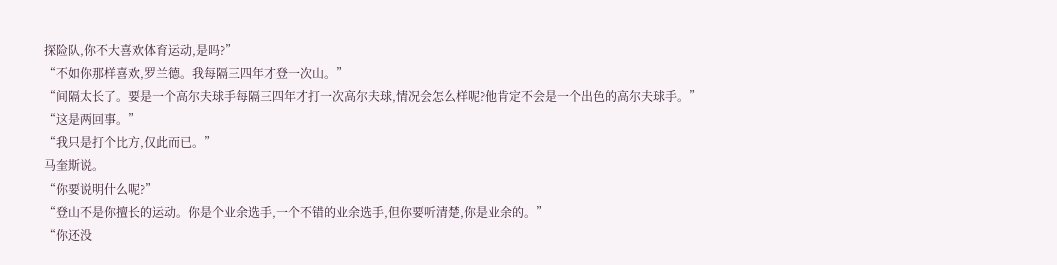探险队,你不大喜欢体育运动,是吗?”
“不如你那样喜欢,罗兰德。我每隔三四年才登一次山。”
“间隔太长了。要是一个高尔夫球手每隔三四年才打一次高尔夫球,情况会怎么样呢?他肯定不会是一个出色的高尔夫球手。”
“这是两回事。”
“我只是打个比方,仅此而已。”
马奎斯说。
“你要说明什么呢?”
“登山不是你擅长的运动。你是个业余选手,一个不错的业余选手,但你要听清楚,你是业余的。”
“你还没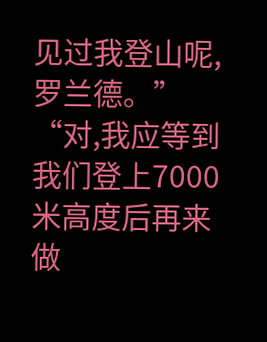见过我登山呢,罗兰德。”
“对,我应等到我们登上7000米高度后再来做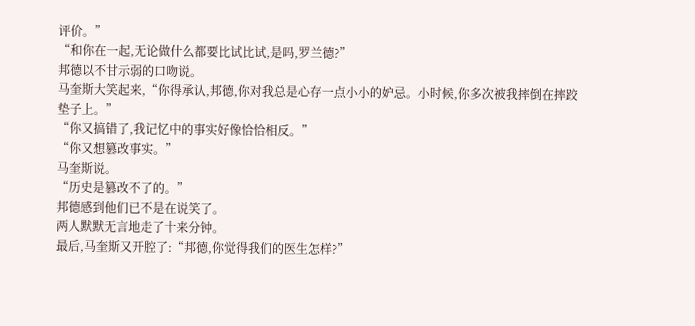评价。”
“和你在一起,无论做什么都要比试比试,是吗,罗兰德?”
邦德以不甘示弱的口吻说。
马奎斯大笑起来,“你得承认,邦德,你对我总是心存一点小小的妒忌。小时候,你多次被我摔倒在摔跤垫子上。”
“你又搞错了,我记忆中的事实好像恰恰相反。”
“你又想篡改事实。”
马奎斯说。
“历史是篡改不了的。”
邦德感到他们已不是在说笑了。
两人默默无言地走了十来分钟。
最后,马奎斯又开腔了:“邦德,你觉得我们的医生怎样?”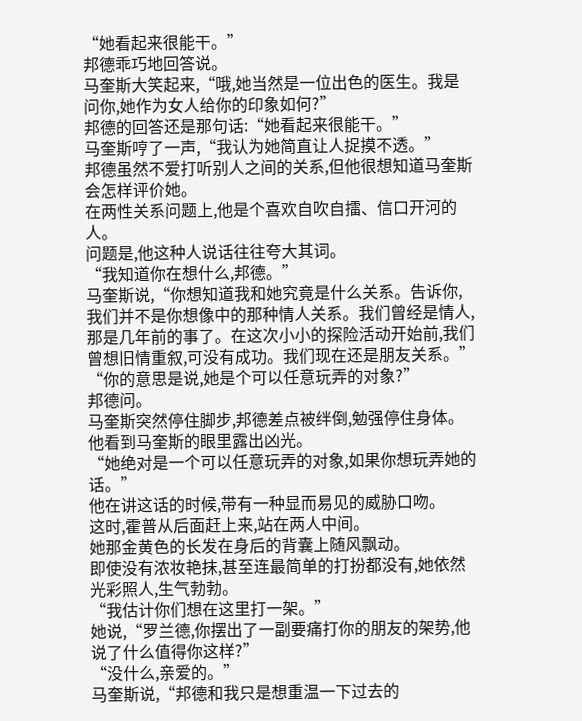“她看起来很能干。”
邦德乖巧地回答说。
马奎斯大笑起来,“哦,她当然是一位出色的医生。我是问你,她作为女人给你的印象如何?”
邦德的回答还是那句话:“她看起来很能干。”
马奎斯哼了一声,“我认为她简直让人捉摸不透。”
邦德虽然不爱打听别人之间的关系,但他很想知道马奎斯会怎样评价她。
在两性关系问题上,他是个喜欢自吹自擂、信口开河的人。
问题是,他这种人说话往往夸大其词。
“我知道你在想什么,邦德。”
马奎斯说,“你想知道我和她究竟是什么关系。告诉你,我们并不是你想像中的那种情人关系。我们曾经是情人,那是几年前的事了。在这次小小的探险活动开始前,我们曾想旧情重叙,可没有成功。我们现在还是朋友关系。”
“你的意思是说,她是个可以任意玩弄的对象?”
邦德问。
马奎斯突然停住脚步,邦德差点被绊倒,勉强停住身体。
他看到马奎斯的眼里露出凶光。
“她绝对是一个可以任意玩弄的对象,如果你想玩弄她的话。”
他在讲这话的时候,带有一种显而易见的威胁口吻。
这时,霍普从后面赶上来,站在两人中间。
她那金黄色的长发在身后的背囊上随风飘动。
即使没有浓妆艳抹,甚至连最简单的打扮都没有,她依然光彩照人,生气勃勃。
“我估计你们想在这里打一架。”
她说,“罗兰德,你摆出了一副要痛打你的朋友的架势,他说了什么值得你这样?”
“没什么,亲爱的。”
马奎斯说,“邦德和我只是想重温一下过去的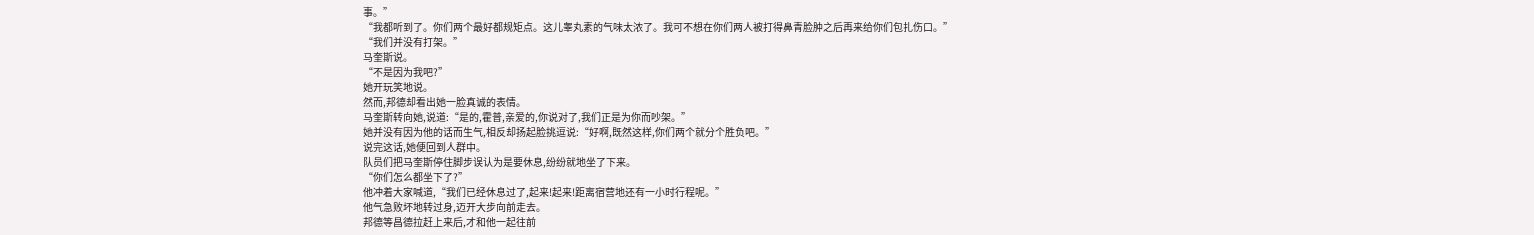事。”
“我都听到了。你们两个最好都规矩点。这儿睾丸素的气味太浓了。我可不想在你们两人被打得鼻青脸肿之后再来给你们包扎伤口。”
“我们并没有打架。”
马奎斯说。
“不是因为我吧?”
她开玩笑地说。
然而,邦德却看出她一脸真诚的表情。
马奎斯转向她,说道:“是的,霍普,亲爱的,你说对了,我们正是为你而吵架。”
她并没有因为他的话而生气,相反却扬起脸挑逗说:“好啊,既然这样,你们两个就分个胜负吧。”
说完这话,她便回到人群中。
队员们把马奎斯停住脚步误认为是要休息,纷纷就地坐了下来。
“你们怎么都坐下了?”
他冲着大家喊道,“我们已经休息过了,起来!起来!距离宿营地还有一小时行程呢。”
他气急败坏地转过身,迈开大步向前走去。
邦德等昌德拉赶上来后,才和他一起往前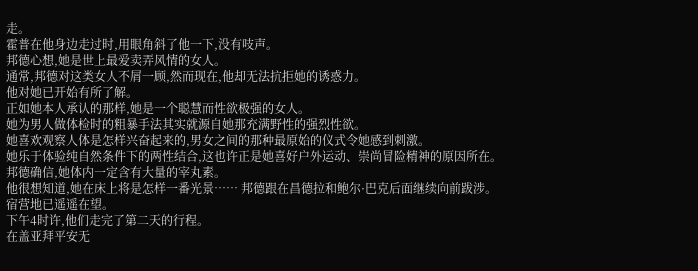走。
霍普在他身边走过时,用眼角斜了他一下,没有吱声。
邦德心想,她是世上最爱卖弄风情的女人。
通常,邦德对这类女人不屑一顾,然而现在,他却无法抗拒她的诱惑力。
他对她已开始有所了解。
正如她本人承认的那样,她是一个聪慧而性欲极强的女人。
她为男人做体检时的粗暴手法其实就源自她那充满野性的强烈性欲。
她喜欢观察人体是怎样兴奋起来的,男女之间的那种最原始的仪式令她感到刺激。
她乐于体验纯自然条件下的两性结合,这也许正是她喜好户外运动、崇尚冒险精神的原因所在。
邦德确信,她体内一定含有大量的宰丸素。
他很想知道,她在床上将是怎样一番光景…… 邦德跟在昌德拉和鲍尔·巴克后面继续向前跋涉。
宿营地已遥遥在望。
下午4时许,他们走完了第二天的行程。
在盖亚拜平安无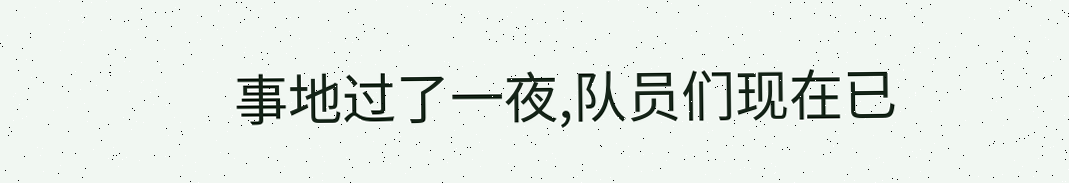事地过了一夜,队员们现在已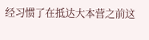经习惯了在抵达大本营之前这